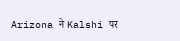Arizona ने Kalshi पर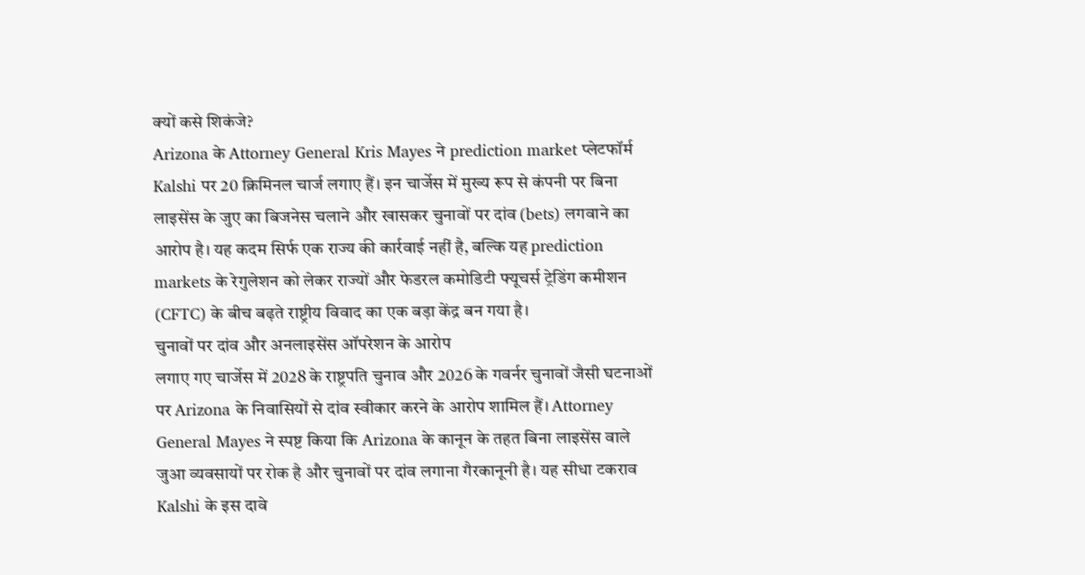क्यों कसे शिकंजे?
Arizona के Attorney General Kris Mayes ने prediction market प्लेटफॉर्म Kalshi पर 20 क्रिमिनल चार्ज लगाए हैं। इन चार्जेस में मुख्य रूप से कंपनी पर बिना लाइसेंस के जुए का बिजनेस चलाने और खासकर चुनावों पर दांव (bets) लगवाने का आरोप है। यह कदम सिर्फ एक राज्य की कार्रवाई नहीं है, बल्कि यह prediction markets के रेगुलेशन को लेकर राज्यों और फेडरल कमोडिटी फ्यूचर्स ट्रेडिंग कमीशन (CFTC) के बीच बढ़ते राष्ट्रीय विवाद का एक बड़ा केंद्र बन गया है।
चुनावों पर दांव और अनलाइसेंस ऑपरेशन के आरोप
लगाए गए चार्जेस में 2028 के राष्ट्रपति चुनाव और 2026 के गवर्नर चुनावों जैसी घटनाओं पर Arizona के निवासियों से दांव स्वीकार करने के आरोप शामिल हैं। Attorney General Mayes ने स्पष्ट किया कि Arizona के कानून के तहत बिना लाइसेंस वाले जुआ व्यवसायों पर रोक है और चुनावों पर दांव लगाना गैरकानूनी है। यह सीधा टकराव Kalshi के इस दावे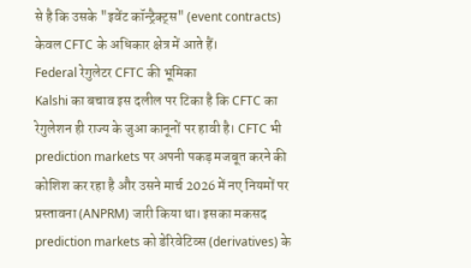से है कि उसके "इवेंट कॉन्ट्रैक्ट्स" (event contracts) केवल CFTC के अधिकार क्षेत्र में आते हैं।
Federal रेगुलेटर CFTC की भूमिका
Kalshi का बचाव इस दलील पर टिका है कि CFTC का रेगुलेशन ही राज्य के जुआ कानूनों पर हावी है। CFTC भी prediction markets पर अपनी पकड़ मजबूत करने की कोशिश कर रहा है और उसने मार्च 2026 में नए नियमों पर प्रस्तावना (ANPRM) जारी किया था। इसका मकसद prediction markets को डेरिवेटिव्स (derivatives) के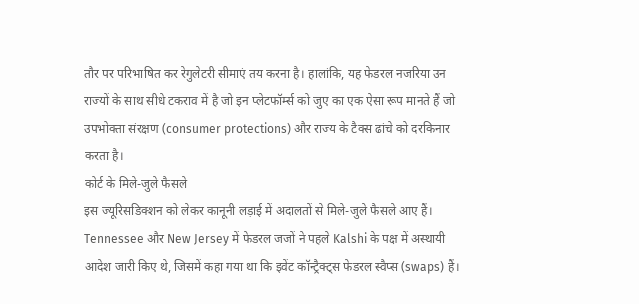तौर पर परिभाषित कर रेगुलेटरी सीमाएं तय करना है। हालांकि, यह फेडरल नजरिया उन राज्यों के साथ सीधे टकराव में है जो इन प्लेटफॉर्म्स को जुए का एक ऐसा रूप मानते हैं जो उपभोक्ता संरक्षण (consumer protections) और राज्य के टैक्स ढांचे को दरकिनार करता है।
कोर्ट के मिले-जुले फैसले
इस ज्यूरिसडिक्शन को लेकर कानूनी लड़ाई में अदालतों से मिले-जुले फैसले आए हैं। Tennessee और New Jersey में फेडरल जजों ने पहले Kalshi के पक्ष में अस्थायी आदेश जारी किए थे, जिसमें कहा गया था कि इवेंट कॉन्ट्रैक्ट्स फेडरल स्वैप्स (swaps) हैं।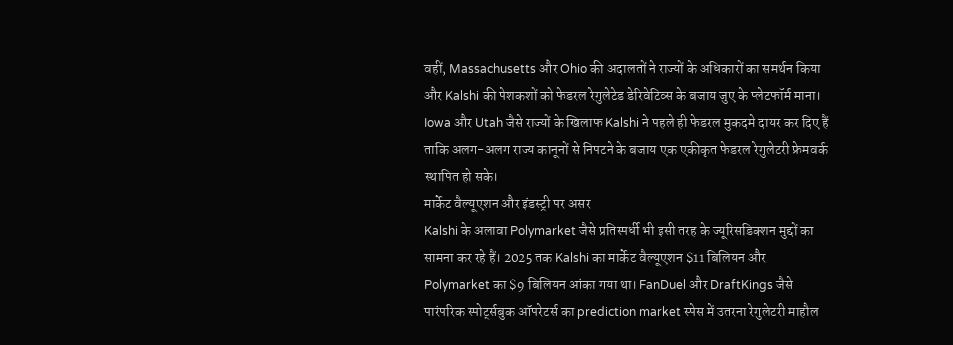वहीं, Massachusetts और Ohio की अदालतों ने राज्यों के अधिकारों का समर्थन किया और Kalshi की पेशकशों को फेडरल रेगुलेटेड डेरिवेटिव्स के बजाय जुए के प्लेटफॉर्म माना। Iowa और Utah जैसे राज्यों के खिलाफ Kalshi ने पहले ही फेडरल मुकदमे दायर कर दिए हैं ताकि अलग-अलग राज्य कानूनों से निपटने के बजाय एक एकीकृत फेडरल रेगुलेटरी फ्रेमवर्क स्थापित हो सके।
मार्केट वैल्यूएशन और इंडस्ट्री पर असर
Kalshi के अलावा Polymarket जैसे प्रतिस्पर्धी भी इसी तरह के ज्यूरिसडिक्शन मुद्दों का सामना कर रहे हैं। 2025 तक Kalshi का मार्केट वैल्यूएशन $11 बिलियन और Polymarket का $9 बिलियन आंका गया था। FanDuel और DraftKings जैसे पारंपरिक स्पोर्ट्सबुक ऑपरेटर्स का prediction market स्पेस में उतरना रेगुलेटरी माहौल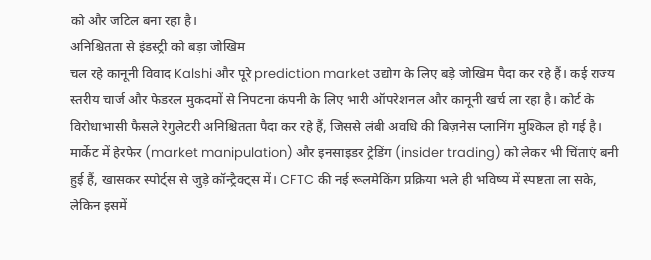को और जटिल बना रहा है।
अनिश्चितता से इंडस्ट्री को बड़ा जोखिम
चल रहे कानूनी विवाद Kalshi और पूरे prediction market उद्योग के लिए बड़े जोखिम पैदा कर रहे हैं। कई राज्य स्तरीय चार्ज और फेडरल मुकदमों से निपटना कंपनी के लिए भारी ऑपरेशनल और कानूनी खर्च ला रहा है। कोर्ट के विरोधाभासी फैसले रेगुलेटरी अनिश्चितता पैदा कर रहे हैं, जिससे लंबी अवधि की बिज़नेस प्लानिंग मुश्किल हो गई है। मार्केट में हेरफेर (market manipulation) और इनसाइडर ट्रेडिंग (insider trading) को लेकर भी चिंताएं बनी हुई हैं, खासकर स्पोर्ट्स से जुड़े कॉन्ट्रैक्ट्स में। CFTC की नई रूलमेकिंग प्रक्रिया भले ही भविष्य में स्पष्टता ला सके, लेकिन इसमें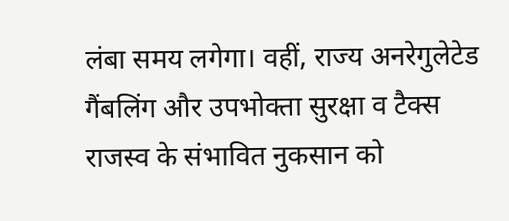लंबा समय लगेगा। वहीं, राज्य अनरेगुलेटेड गैंबलिंग और उपभोक्ता सुरक्षा व टैक्स राजस्व के संभावित नुकसान को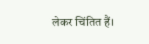लेकर चिंतित हैं।